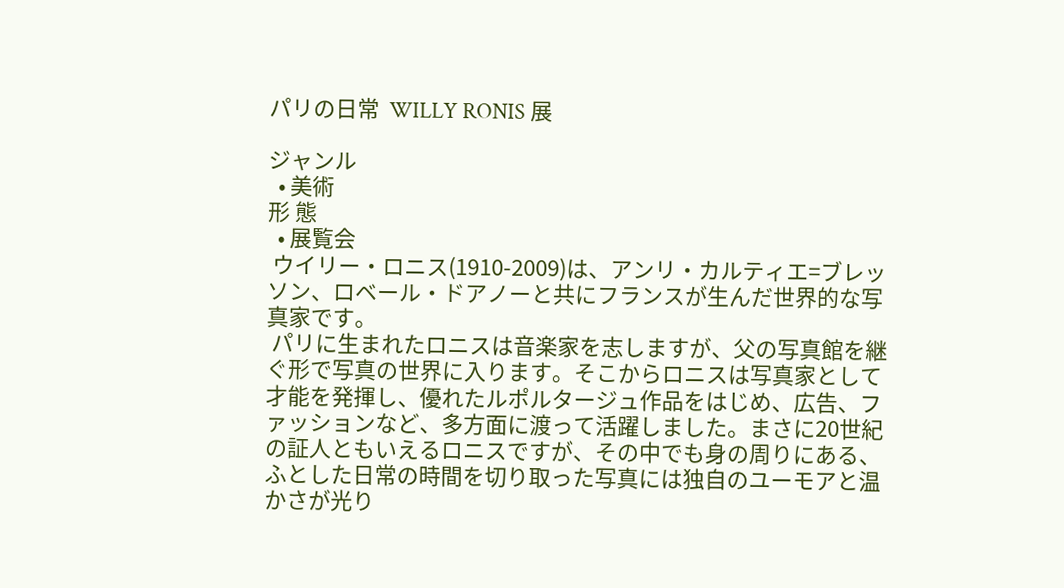パリの日常  WILLY RONIS 展

ジャンル
  • 美術
形 態
  • 展覧会
 ウイリー・ロニス(1910-2009)は、アンリ・カルティエ=ブレッソン、ロベール・ドアノーと共にフランスが生んだ世界的な写真家です。
 パリに生まれたロニスは音楽家を志しますが、父の写真館を継ぐ形で写真の世界に入ります。そこからロニスは写真家として才能を発揮し、優れたルポルタージュ作品をはじめ、広告、ファッションなど、多方面に渡って活躍しました。まさに20世紀の証人ともいえるロニスですが、その中でも身の周りにある、ふとした日常の時間を切り取った写真には独自のユーモアと温かさが光り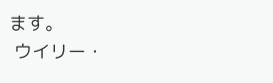ます。
 ウイリー・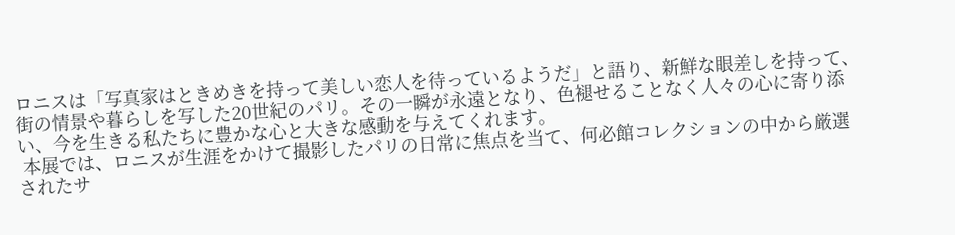ロニスは「写真家はときめきを持って美しい恋人を待っているようだ」と語り、新鮮な眼差しを持って、街の情景や暮らしを写した20世紀のパリ。その一瞬が永遠となり、色褪せることなく人々の心に寄り添い、今を生きる私たちに豊かな心と大きな感動を与えてくれます。
 本展では、ロニスが生涯をかけて撮影したパリの日常に焦点を当て、何必館コレクションの中から厳選されたサ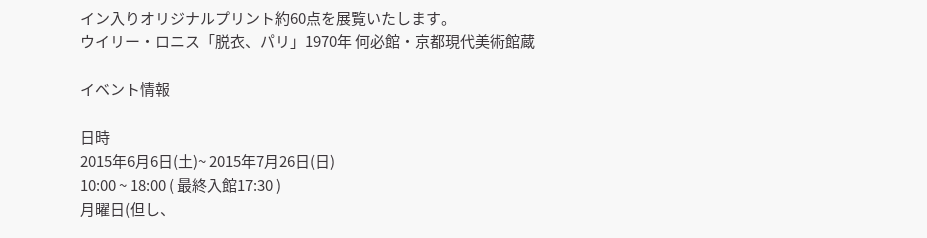イン入りオリジナルプリント約60点を展覧いたします。
ウイリー・ロニス「脱衣、パリ」1970年 何必館・京都現代美術館蔵

イベント情報

日時
2015年6月6日(土)~ 2015年7月26日(日)
10:00 ~ 18:00 ( 最終入館17:30 )
月曜日(但し、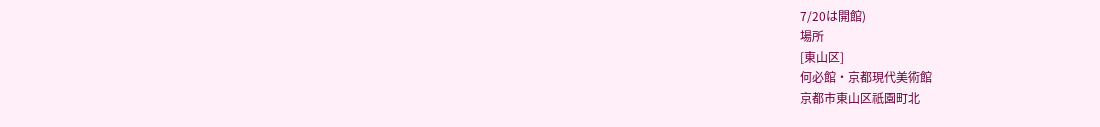7/20は開館)
場所
[東山区]
何必館・京都現代美術館
京都市東山区祇園町北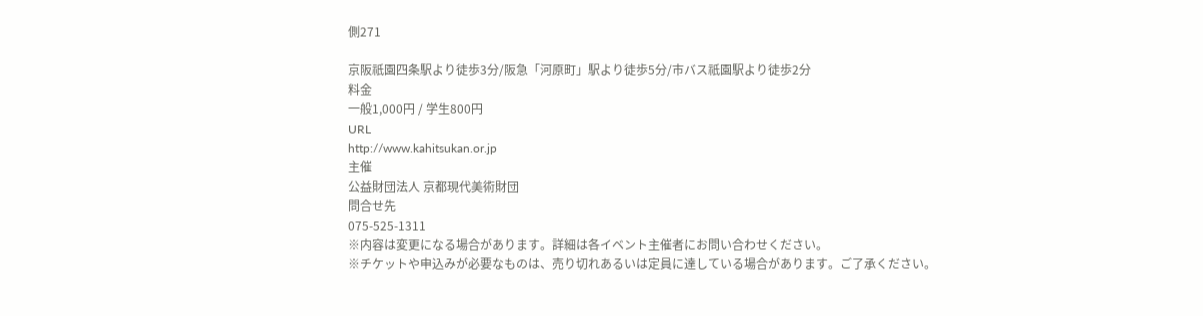側271

京阪祇園四条駅より徒歩3分/阪急「河原町」駅より徒歩5分/市バス祇園駅より徒歩2分
料金
一般1,000円 / 学生800円
URL
http://www.kahitsukan.or.jp
主催
公益財団法人 京都現代美術財団
問合せ先
075-525-1311
※内容は変更になる場合があります。詳細は各イベント主催者にお問い合わせください。
※チケットや申込みが必要なものは、売り切れあるいは定員に達している場合があります。ご了承ください。